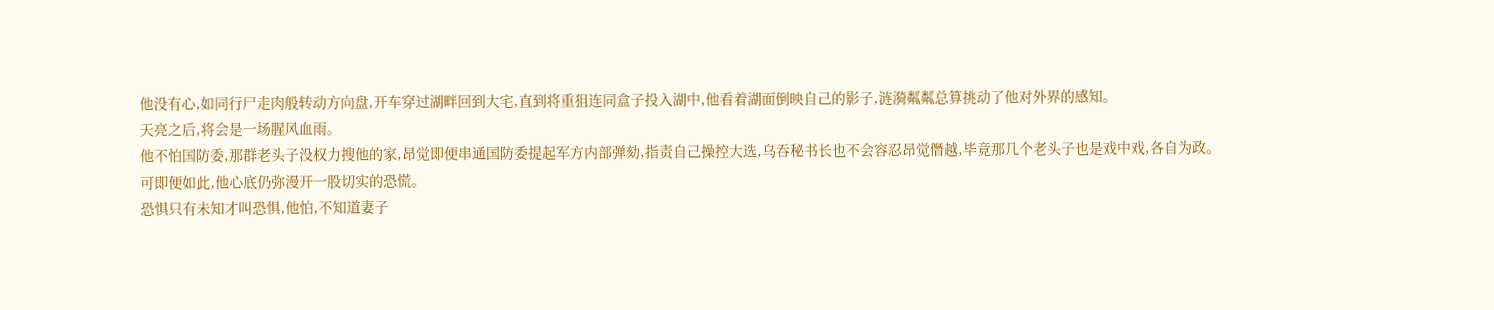他没有心,如同行尸走肉般转动方向盘,开车穿过湖畔回到大宅,直到将重狙连同盒子投入湖中,他看着湖面倒映自己的影子,涟漪粼粼总算挑动了他对外界的感知。
天亮之后,将会是一场腥风血雨。
他不怕国防委,那群老头子没权力搜他的家,昂觉即便串通国防委提起军方内部弹劾,指责自己操控大选,乌吞秘书长也不会容忍昂觉僭越,毕竟那几个老头子也是戏中戏,各自为政。
可即便如此,他心底仍弥漫开一股切实的恐慌。
恐惧只有未知才叫恐惧,他怕,不知道妻子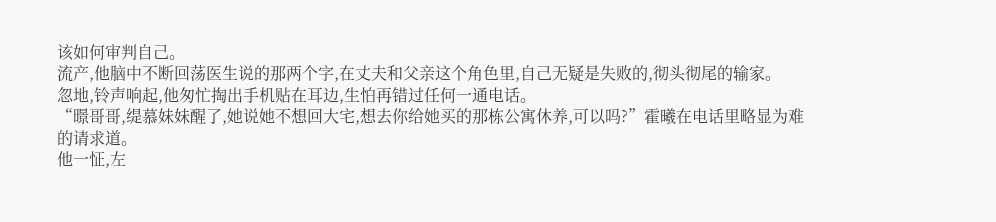该如何审判自己。
流产,他脑中不断回荡医生说的那两个字,在丈夫和父亲这个角色里,自己无疑是失败的,彻头彻尾的输家。
忽地,铃声响起,他匆忙掏出手机贴在耳边,生怕再错过任何一通电话。
“暻哥哥,缇慕妹妹醒了,她说她不想回大宅,想去你给她买的那栋公寓休养,可以吗?”霍曦在电话里略显为难的请求道。
他一怔,左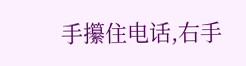手攥住电话,右手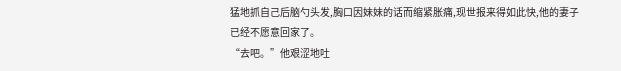猛地抓自己后脑勺头发,胸口因妹妹的话而缩紧胀痛,现世报来得如此快,他的妻子已经不愿意回家了。
“去吧。”他艰涩地吐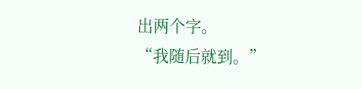出两个字。
“我随后就到。”